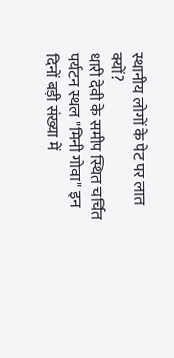स्थानीय लोगों के पेट पर लात क्यों?
धारी देवी के समीप स्थित चर्चित पर्यटन स्थल "मिनी गोवा" इन दिनों बड़ी संख्या में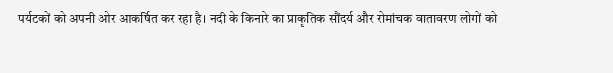पर्यटकों को अपनी ओर आकर्षित कर रहा है। नदी के किनारे का प्राकृतिक सौंदर्य और रोमांचक वातावरण लोगों को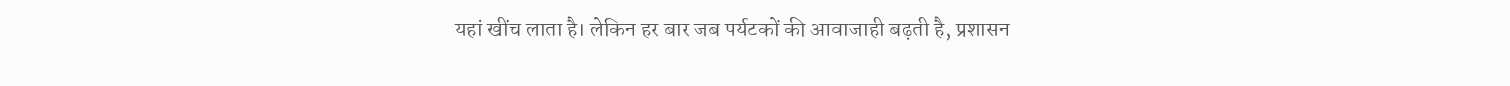यहां खींच लाता है। लेकिन हर बार जब पर्यटकों की आवाजाही बढ़ती है, प्रशासन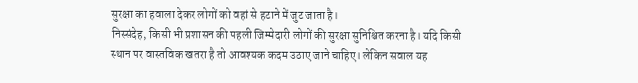सुरक्षा का हवाला देकर लोगों को वहां से हटाने में जुट जाता है।
निस्संदेह, किसी भी प्रशासन की पहली जिम्मेदारी लोगों की सुरक्षा सुनिश्चित करना है। यदि किसी स्थान पर वास्तविक खतरा है तो आवश्यक कदम उठाए जाने चाहिए। लेकिन सवाल यह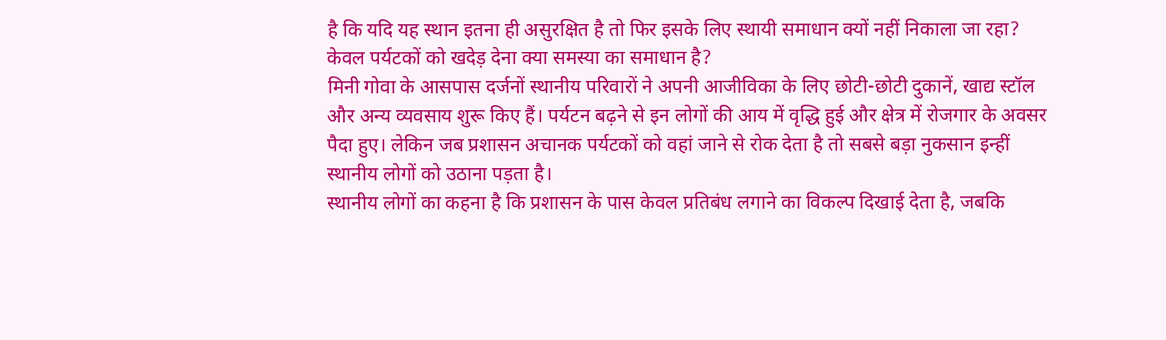है कि यदि यह स्थान इतना ही असुरक्षित है तो फिर इसके लिए स्थायी समाधान क्यों नहीं निकाला जा रहा? केवल पर्यटकों को खदेड़ देना क्या समस्या का समाधान है?
मिनी गोवा के आसपास दर्जनों स्थानीय परिवारों ने अपनी आजीविका के लिए छोटी-छोटी दुकानें, खाद्य स्टॉल और अन्य व्यवसाय शुरू किए हैं। पर्यटन बढ़ने से इन लोगों की आय में वृद्धि हुई और क्षेत्र में रोजगार के अवसर पैदा हुए। लेकिन जब प्रशासन अचानक पर्यटकों को वहां जाने से रोक देता है तो सबसे बड़ा नुकसान इन्हीं स्थानीय लोगों को उठाना पड़ता है।
स्थानीय लोगों का कहना है कि प्रशासन के पास केवल प्रतिबंध लगाने का विकल्प दिखाई देता है, जबकि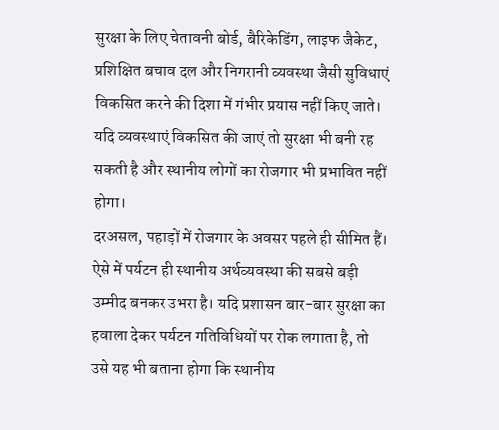सुरक्षा के लिए चेतावनी बोर्ड, बैरिकेडिंग, लाइफ जैकेट, प्रशिक्षित बचाव दल और निगरानी व्यवस्था जैसी सुविधाएं विकसित करने की दिशा में गंभीर प्रयास नहीं किए जाते। यदि व्यवस्थाएं विकसित की जाएं तो सुरक्षा भी बनी रह सकती है और स्थानीय लोगों का रोजगार भी प्रभावित नहीं होगा।
दरअसल, पहाड़ों में रोजगार के अवसर पहले ही सीमित हैं। ऐसे में पर्यटन ही स्थानीय अर्थव्यवस्था की सबसे बड़ी उम्मीद बनकर उभरा है। यदि प्रशासन बार-बार सुरक्षा का हवाला देकर पर्यटन गतिविधियों पर रोक लगाता है, तो उसे यह भी बताना होगा कि स्थानीय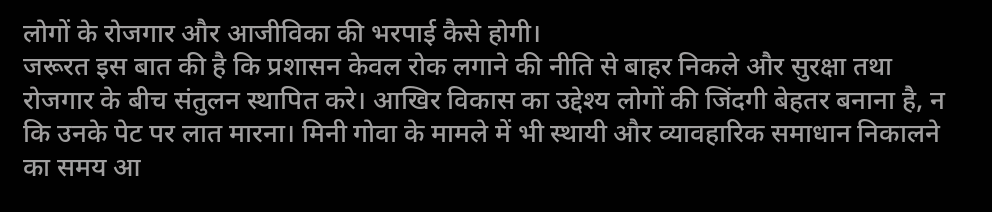लोगों के रोजगार और आजीविका की भरपाई कैसे होगी।
जरूरत इस बात की है कि प्रशासन केवल रोक लगाने की नीति से बाहर निकले और सुरक्षा तथा रोजगार के बीच संतुलन स्थापित करे। आखिर विकास का उद्देश्य लोगों की जिंदगी बेहतर बनाना है, न कि उनके पेट पर लात मारना। मिनी गोवा के मामले में भी स्थायी और व्यावहारिक समाधान निकालने का समय आ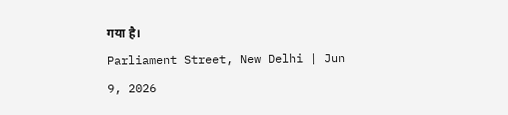गया है।
Parliament Street, New Delhi | Jun 9, 2026